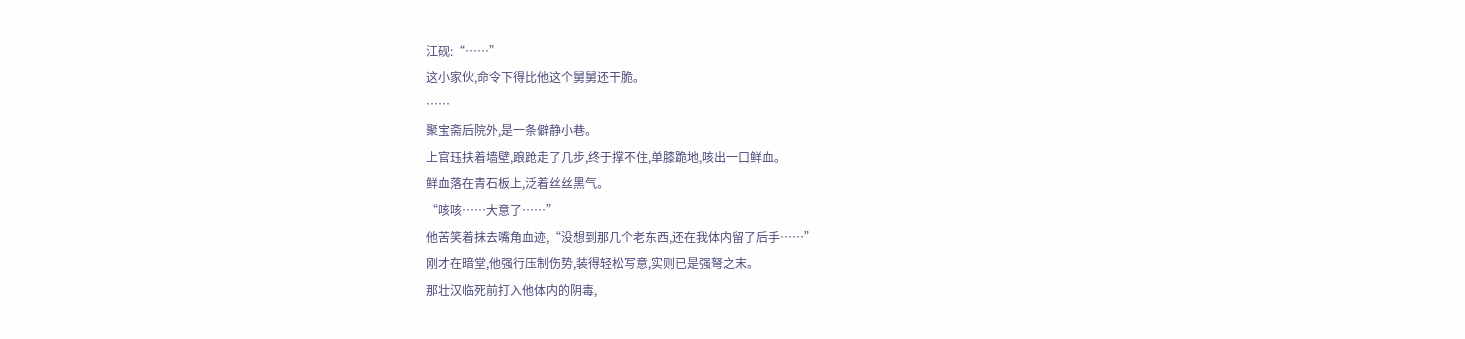江砚:“……”
这小家伙,命令下得比他这个舅舅还干脆。
……
聚宝斋后院外,是一条僻静小巷。
上官珏扶着墙壁,踉跄走了几步,终于撑不住,单膝跪地,咳出一口鲜血。
鲜血落在青石板上,泛着丝丝黑气。
“咳咳……大意了……”
他苦笑着抹去嘴角血迹,“没想到那几个老东西,还在我体内留了后手……”
刚才在暗堂,他强行压制伤势,装得轻松写意,实则已是强弩之末。
那壮汉临死前打入他体内的阴毒,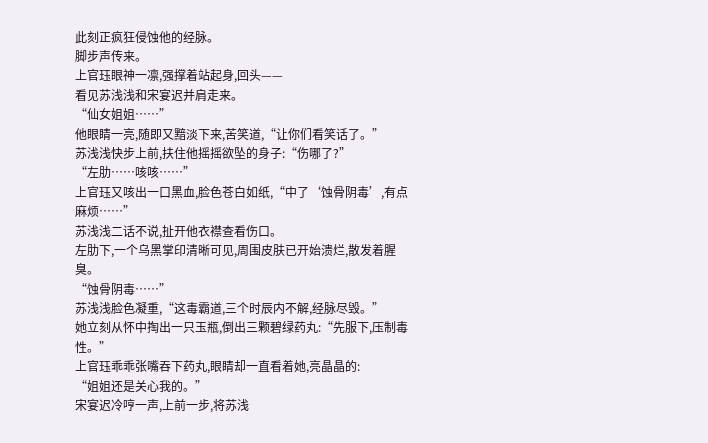此刻正疯狂侵蚀他的经脉。
脚步声传来。
上官珏眼神一凛,强撑着站起身,回头——
看见苏浅浅和宋宴迟并肩走来。
“仙女姐姐……”
他眼睛一亮,随即又黯淡下来,苦笑道,“让你们看笑话了。”
苏浅浅快步上前,扶住他摇摇欲坠的身子:“伤哪了?”
“左肋……咳咳……”
上官珏又咳出一口黑血,脸色苍白如纸,“中了‘蚀骨阴毒’,有点麻烦……”
苏浅浅二话不说,扯开他衣襟查看伤口。
左肋下,一个乌黑掌印清晰可见,周围皮肤已开始溃烂,散发着腥臭。
“蚀骨阴毒……”
苏浅浅脸色凝重,“这毒霸道,三个时辰内不解,经脉尽毁。”
她立刻从怀中掏出一只玉瓶,倒出三颗碧绿药丸:“先服下,压制毒性。”
上官珏乖乖张嘴吞下药丸,眼睛却一直看着她,亮晶晶的:
“姐姐还是关心我的。”
宋宴迟冷哼一声,上前一步,将苏浅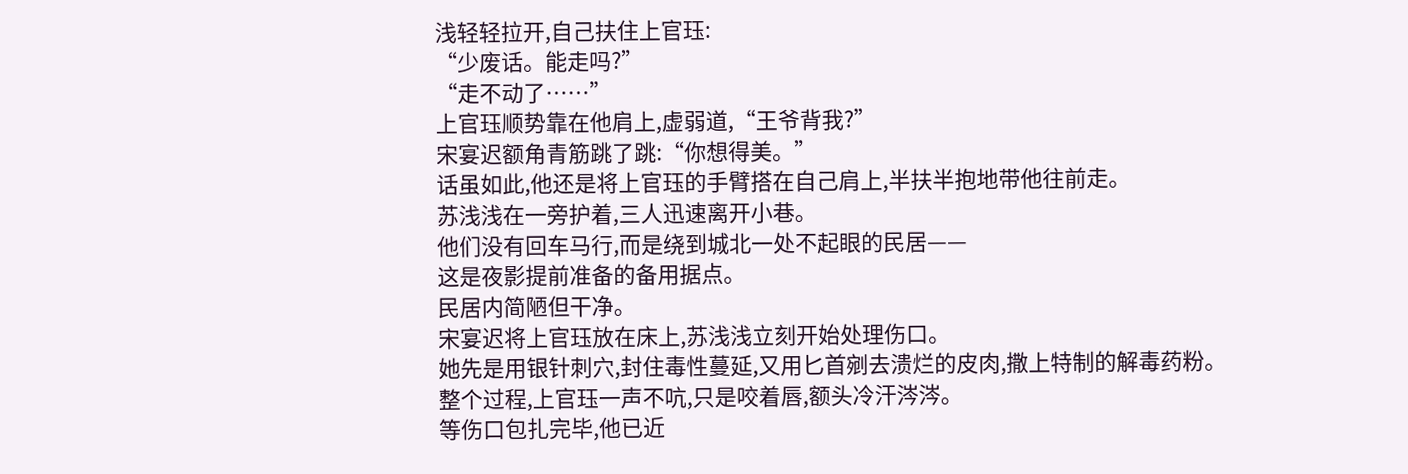浅轻轻拉开,自己扶住上官珏:
“少废话。能走吗?”
“走不动了……”
上官珏顺势靠在他肩上,虚弱道,“王爷背我?”
宋宴迟额角青筋跳了跳:“你想得美。”
话虽如此,他还是将上官珏的手臂搭在自己肩上,半扶半抱地带他往前走。
苏浅浅在一旁护着,三人迅速离开小巷。
他们没有回车马行,而是绕到城北一处不起眼的民居——
这是夜影提前准备的备用据点。
民居内简陋但干净。
宋宴迟将上官珏放在床上,苏浅浅立刻开始处理伤口。
她先是用银针刺穴,封住毒性蔓延,又用匕首剜去溃烂的皮肉,撒上特制的解毒药粉。
整个过程,上官珏一声不吭,只是咬着唇,额头冷汗涔涔。
等伤口包扎完毕,他已近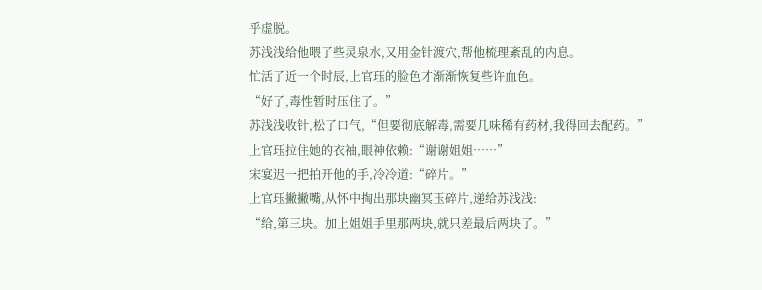乎虚脱。
苏浅浅给他喂了些灵泉水,又用金针渡穴,帮他梳理紊乱的内息。
忙活了近一个时辰,上官珏的脸色才渐渐恢复些许血色。
“好了,毒性暂时压住了。”
苏浅浅收针,松了口气,“但要彻底解毒,需要几味稀有药材,我得回去配药。”
上官珏拉住她的衣袖,眼神依赖:“谢谢姐姐……”
宋宴迟一把拍开他的手,冷冷道:“碎片。”
上官珏撇撇嘴,从怀中掏出那块幽冥玉碎片,递给苏浅浅:
“给,第三块。加上姐姐手里那两块,就只差最后两块了。”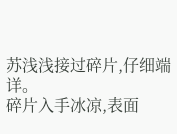苏浅浅接过碎片,仔细端详。
碎片入手冰凉,表面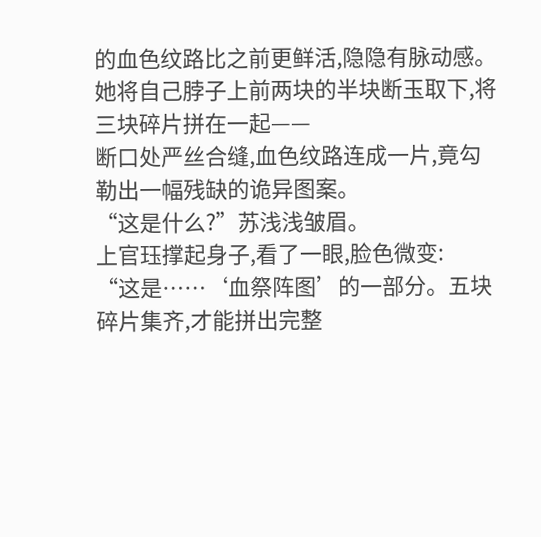的血色纹路比之前更鲜活,隐隐有脉动感。
她将自己脖子上前两块的半块断玉取下,将三块碎片拼在一起——
断口处严丝合缝,血色纹路连成一片,竟勾勒出一幅残缺的诡异图案。
“这是什么?”苏浅浅皱眉。
上官珏撑起身子,看了一眼,脸色微变:
“这是……‘血祭阵图’的一部分。五块碎片集齐,才能拼出完整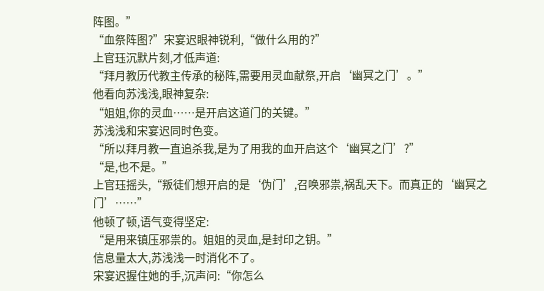阵图。”
“血祭阵图?”宋宴迟眼神锐利,“做什么用的?”
上官珏沉默片刻,才低声道:
“拜月教历代教主传承的秘阵,需要用灵血献祭,开启‘幽冥之门’。”
他看向苏浅浅,眼神复杂:
“姐姐,你的灵血……是开启这道门的关键。”
苏浅浅和宋宴迟同时色变。
“所以拜月教一直追杀我,是为了用我的血开启这个‘幽冥之门’?”
“是,也不是。”
上官珏摇头,“叛徒们想开启的是‘伪门’,召唤邪祟,祸乱天下。而真正的‘幽冥之门’……”
他顿了顿,语气变得坚定:
“是用来镇压邪祟的。姐姐的灵血,是封印之钥。”
信息量太大,苏浅浅一时消化不了。
宋宴迟握住她的手,沉声问:“你怎么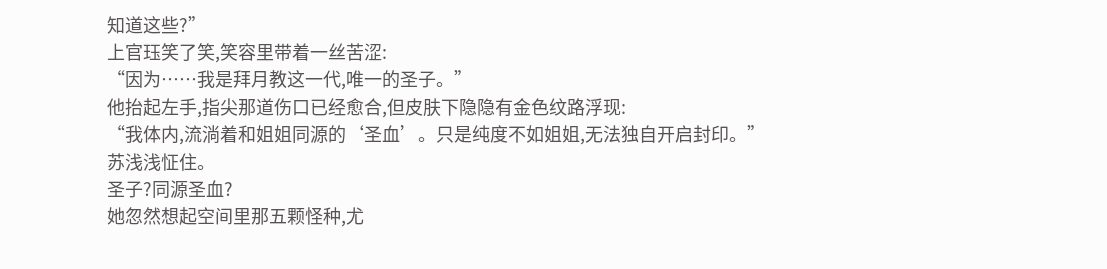知道这些?”
上官珏笑了笑,笑容里带着一丝苦涩:
“因为……我是拜月教这一代,唯一的圣子。”
他抬起左手,指尖那道伤口已经愈合,但皮肤下隐隐有金色纹路浮现:
“我体内,流淌着和姐姐同源的‘圣血’。只是纯度不如姐姐,无法独自开启封印。”
苏浅浅怔住。
圣子?同源圣血?
她忽然想起空间里那五颗怪种,尤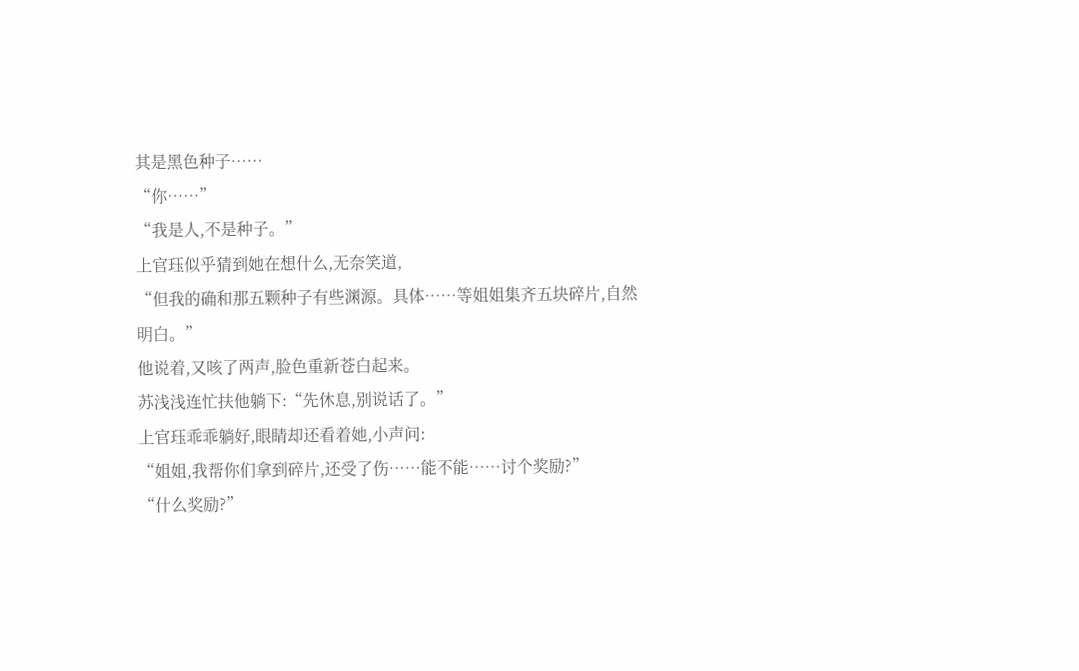其是黑色种子……
“你……”
“我是人,不是种子。”
上官珏似乎猜到她在想什么,无奈笑道,
“但我的确和那五颗种子有些渊源。具体……等姐姐集齐五块碎片,自然明白。”
他说着,又咳了两声,脸色重新苍白起来。
苏浅浅连忙扶他躺下:“先休息,别说话了。”
上官珏乖乖躺好,眼睛却还看着她,小声问:
“姐姐,我帮你们拿到碎片,还受了伤……能不能……讨个奖励?”
“什么奖励?”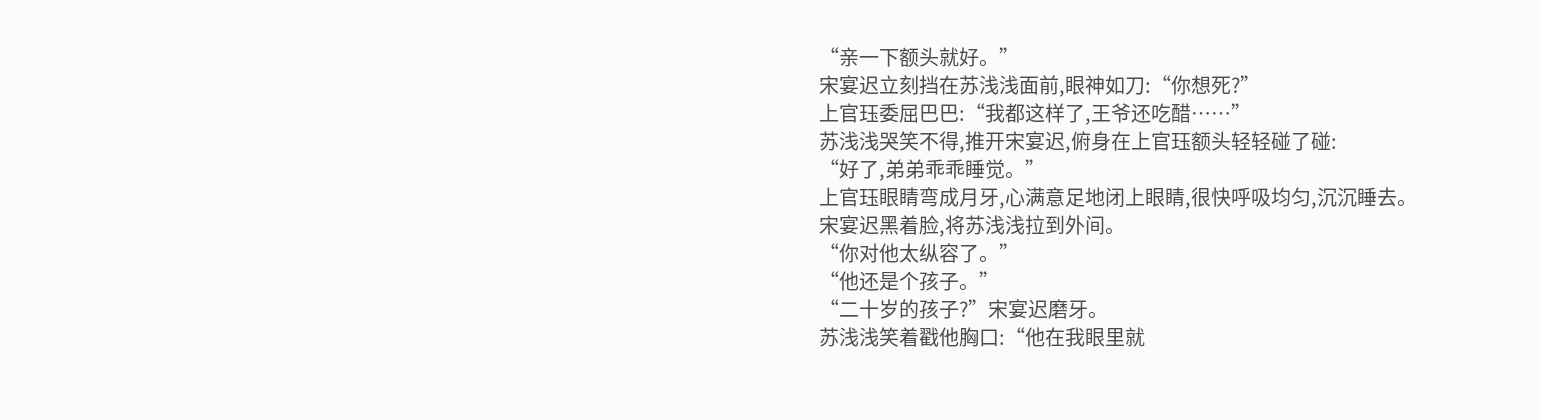“亲一下额头就好。”
宋宴迟立刻挡在苏浅浅面前,眼神如刀:“你想死?”
上官珏委屈巴巴:“我都这样了,王爷还吃醋……”
苏浅浅哭笑不得,推开宋宴迟,俯身在上官珏额头轻轻碰了碰:
“好了,弟弟乖乖睡觉。”
上官珏眼睛弯成月牙,心满意足地闭上眼睛,很快呼吸均匀,沉沉睡去。
宋宴迟黑着脸,将苏浅浅拉到外间。
“你对他太纵容了。”
“他还是个孩子。”
“二十岁的孩子?”宋宴迟磨牙。
苏浅浅笑着戳他胸口:“他在我眼里就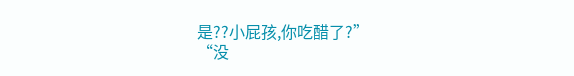是??小屁孩,你吃醋了?”
“没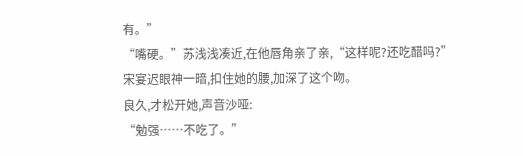有。”
“嘴硬。”苏浅浅凑近,在他唇角亲了亲,“这样呢?还吃醋吗?”
宋宴迟眼神一暗,扣住她的腰,加深了这个吻。
良久,才松开她,声音沙哑:
“勉强……不吃了。”